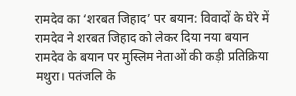रामदेव का ‘शरबत जिहाद’ पर बयान: विवादों के घेरे में
रामदेव ने शरबत जिहाद को लेकर दिया नया बयान
रामदेव के बयान पर मुस्लिम नेताओं की कड़ी प्रतिक्रिया
मथुरा। पतंजलि के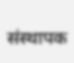संस्थापक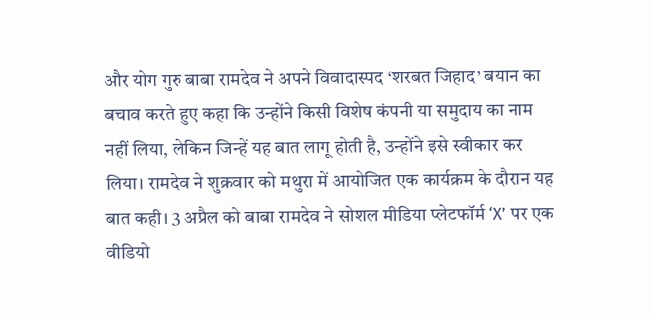और योग गुरु बाबा रामदेव ने अपने विवादास्पद ‘शरबत जिहाद’ बयान का बचाव करते हुए कहा कि उन्होंने किसी विशेष कंपनी या समुदाय का नाम नहीं लिया, लेकिन जिन्हें यह बात लागू होती है, उन्होंने इसे स्वीकार कर लिया। रामदेव ने शुक्रवार को मथुरा में आयोजित एक कार्यक्रम के दौरान यह बात कही। 3 अप्रैल को बाबा रामदेव ने सोशल मीडिया प्लेटफॉर्म ‘X’ पर एक वीडियो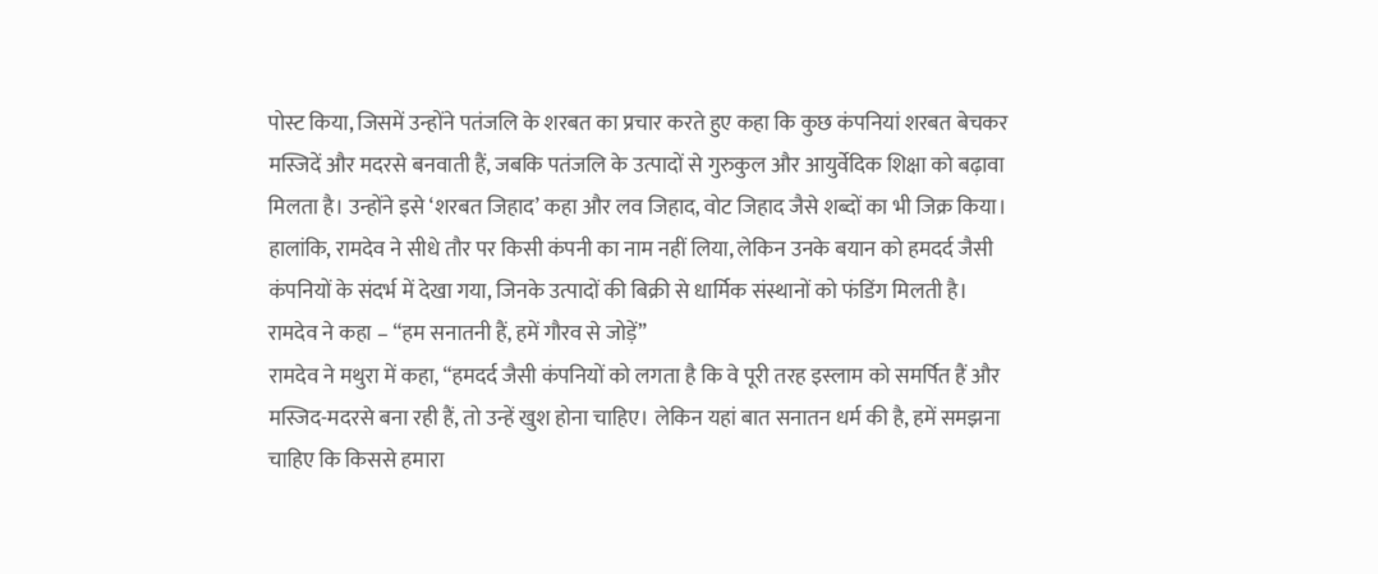पोस्ट किया, जिसमें उन्होंने पतंजलि के शरबत का प्रचार करते हुए कहा कि कुछ कंपनियां शरबत बेचकर मस्जिदें और मदरसे बनवाती हैं, जबकि पतंजलि के उत्पादों से गुरुकुल और आयुर्वेदिक शिक्षा को बढ़ावा मिलता है। उन्होंने इसे ‘शरबत जिहाद’ कहा और लव जिहाद, वोट जिहाद जैसे शब्दों का भी जिक्र किया।
हालांकि, रामदेव ने सीधे तौर पर किसी कंपनी का नाम नहीं लिया, लेकिन उनके बयान को हमदर्द जैसी कंपनियों के संदर्भ में देखा गया, जिनके उत्पादों की बिक्री से धार्मिक संस्थानों को फंडिंग मिलती है।
रामदेव ने कहा – “हम सनातनी हैं, हमें गौरव से जोड़ें”
रामदेव ने मथुरा में कहा, “हमदर्द जैसी कंपनियों को लगता है कि वे पूरी तरह इस्लाम को समर्पित हैं और मस्जिद-मदरसे बना रही हैं, तो उन्हें खुश होना चाहिए। लेकिन यहां बात सनातन धर्म की है, हमें समझना चाहिए कि किससे हमारा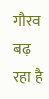गौरव बढ़ रहा है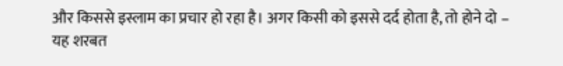और किससे इस्लाम का प्रचार हो रहा है। अगर किसी को इससे दर्द होता है, तो होने दो – यह शरबत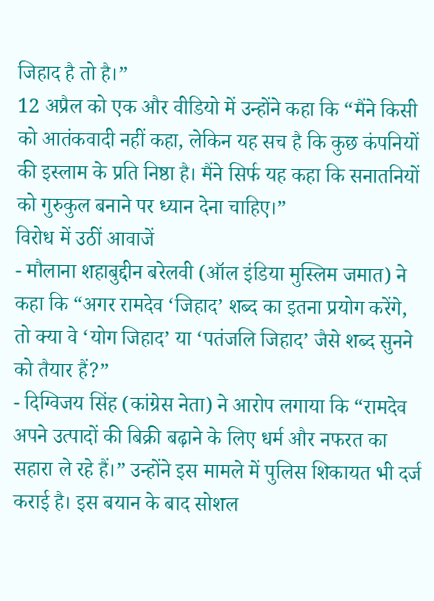जिहाद है तो है।”
12 अप्रैल को एक और वीडियो में उन्होंने कहा कि “मैंने किसी को आतंकवादी नहीं कहा, लेकिन यह सच है कि कुछ कंपनियों की इस्लाम के प्रति निष्ठा है। मैंने सिर्फ यह कहा कि सनातनियों को गुरुकुल बनाने पर ध्यान देना चाहिए।”
विरोध में उठीं आवाजें
- मौलाना शहाबुद्दीन बरेलवी (ऑल इंडिया मुस्लिम जमात) ने कहा कि “अगर रामदेव ‘जिहाद’ शब्द का इतना प्रयोग करेंगे, तो क्या वे ‘योग जिहाद’ या ‘पतंजलि जिहाद’ जैसे शब्द सुनने को तैयार हैं?”
- दिग्विजय सिंह (कांग्रेस नेता) ने आरोप लगाया कि “रामदेव अपने उत्पादों की बिक्री बढ़ाने के लिए धर्म और नफरत का सहारा ले रहे हैं।” उन्होंने इस मामले में पुलिस शिकायत भी दर्ज कराई है। इस बयान के बाद सोशल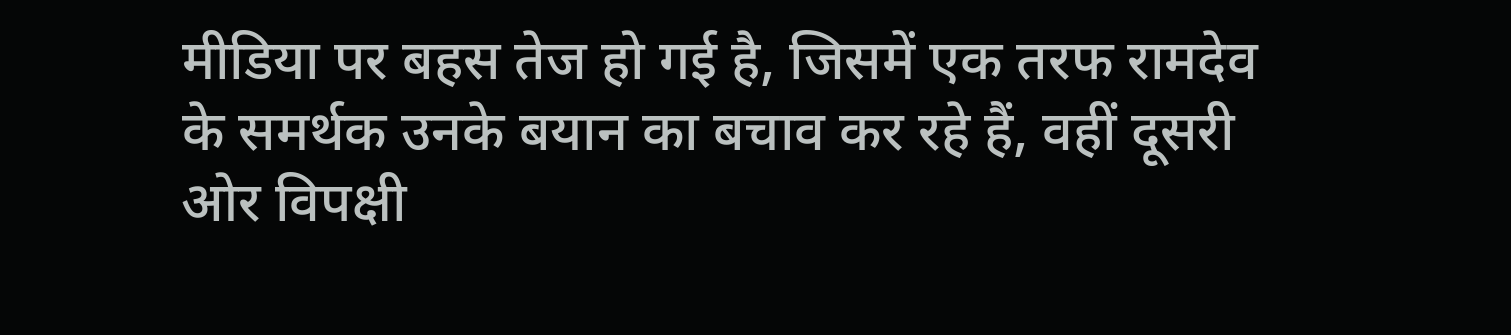मीडिया पर बहस तेज हो गई है, जिसमें एक तरफ रामदेव के समर्थक उनके बयान का बचाव कर रहे हैं, वहीं दूसरी ओर विपक्षी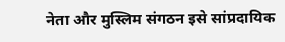नेता और मुस्लिम संगठन इसे सांप्रदायिक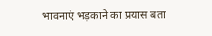भावनाएं भड़काने का प्रयास बता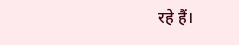रहे हैं।